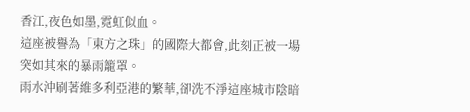香江,夜色如墨,霓虹似血。
這座被譽為「東方之珠」的國際大都會,此刻正被一場突如其來的暴雨籠罩。
雨水沖刷著維多利亞港的繁華,卻洗不淨這座城市陰暗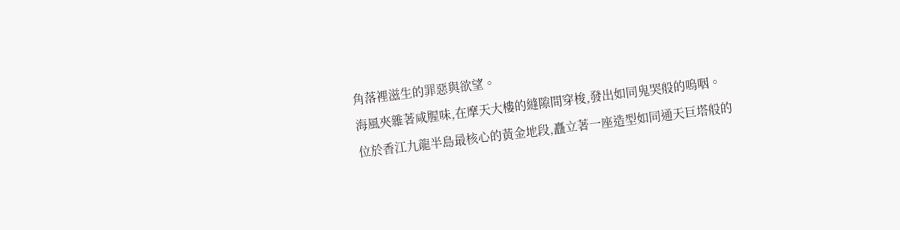角落裡滋生的罪惡與欲望。
海風夾雜著咸腥味,在摩天大樓的縫隙間穿梭,發出如同鬼哭般的嗚咽。
位於香江九龍半島最核心的黃金地段,矗立著一座造型如同通天巨塔般的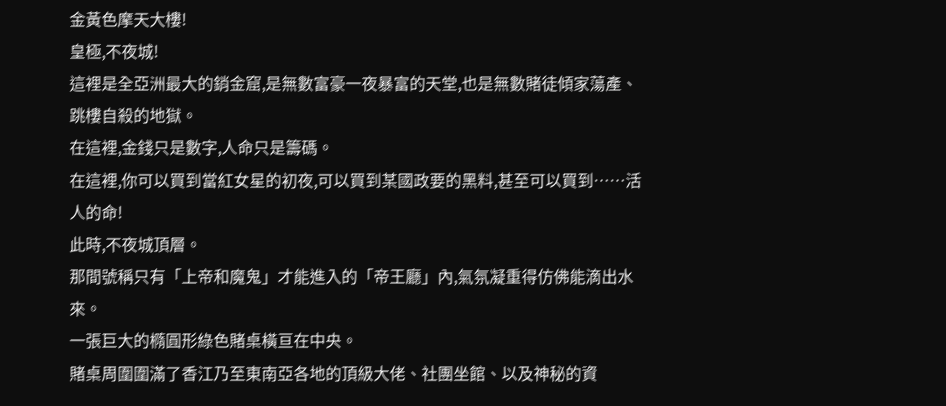金黃色摩天大樓!
皇極,不夜城!
這裡是全亞洲最大的銷金窟,是無數富豪一夜暴富的天堂,也是無數賭徒傾家蕩產、跳樓自殺的地獄。
在這裡,金錢只是數字,人命只是籌碼。
在這裡,你可以買到當紅女星的初夜,可以買到某國政要的黑料,甚至可以買到……活人的命!
此時,不夜城頂層。
那間號稱只有「上帝和魔鬼」才能進入的「帝王廳」內,氣氛凝重得仿佛能滴出水來。
一張巨大的橢圓形綠色賭桌橫亘在中央。
賭桌周圍圍滿了香江乃至東南亞各地的頂級大佬、社團坐館、以及神秘的資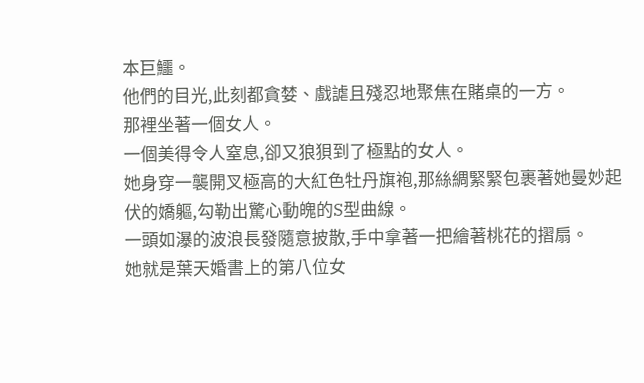本巨鱷。
他們的目光,此刻都貪婪、戲謔且殘忍地聚焦在賭桌的一方。
那裡坐著一個女人。
一個美得令人窒息,卻又狼狽到了極點的女人。
她身穿一襲開叉極高的大紅色牡丹旗袍,那絲綢緊緊包裹著她曼妙起伏的嬌軀,勾勒出驚心動魄的S型曲線。
一頭如瀑的波浪長發隨意披散,手中拿著一把繪著桃花的摺扇。
她就是葉天婚書上的第八位女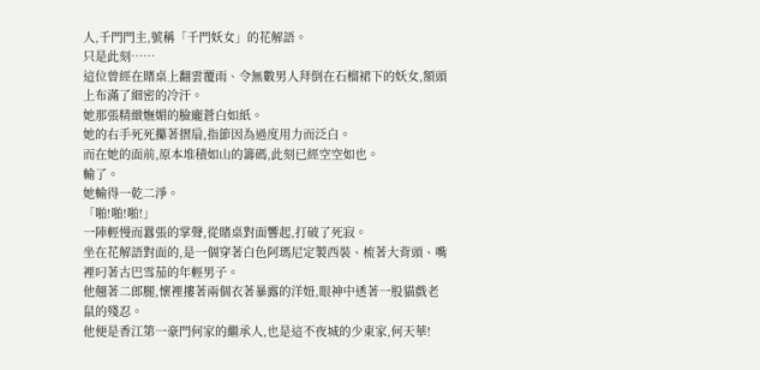人,千門門主,號稱「千門妖女」的花解語。
只是此刻……
這位曾經在賭桌上翻雲覆雨、令無數男人拜倒在石榴裙下的妖女,額頭上布滿了細密的冷汗。
她那張精緻嫵媚的臉龐蒼白如紙。
她的右手死死攥著摺扇,指節因為過度用力而泛白。
而在她的面前,原本堆積如山的籌碼,此刻已經空空如也。
輸了。
她輸得一乾二淨。
「啪!啪!啪!」
一陣輕慢而囂張的掌聲,從賭桌對面響起,打破了死寂。
坐在花解語對面的,是一個穿著白色阿瑪尼定製西裝、梳著大背頭、嘴裡叼著古巴雪茄的年輕男子。
他翹著二郎腿,懷裡摟著兩個衣著暴露的洋妞,眼神中透著一股貓戲老鼠的殘忍。
他便是香江第一豪門何家的繼承人,也是這不夜城的少東家,何天華!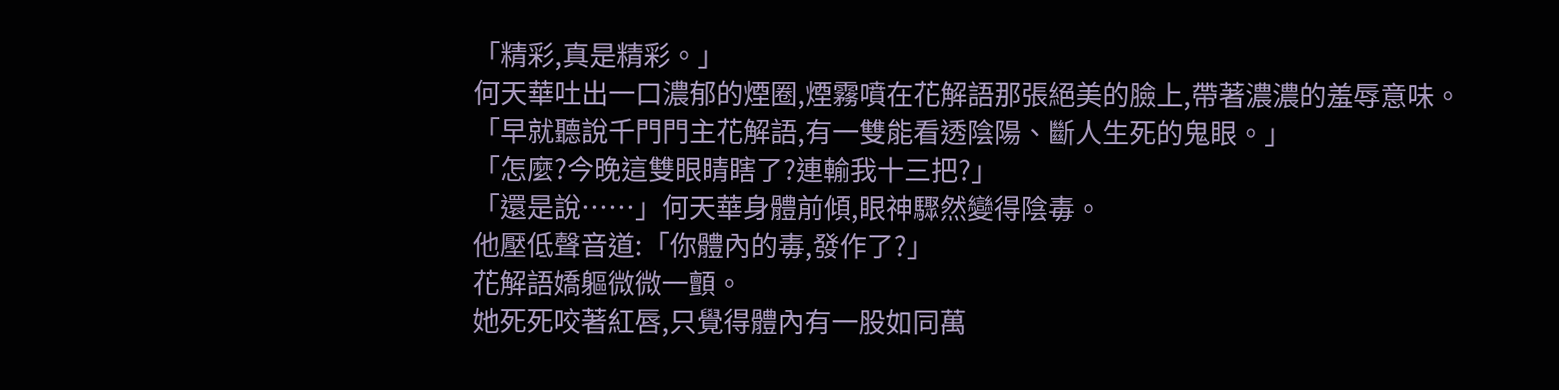「精彩,真是精彩。」
何天華吐出一口濃郁的煙圈,煙霧噴在花解語那張絕美的臉上,帶著濃濃的羞辱意味。
「早就聽說千門門主花解語,有一雙能看透陰陽、斷人生死的鬼眼。」
「怎麼?今晚這雙眼睛瞎了?連輸我十三把?」
「還是說……」何天華身體前傾,眼神驟然變得陰毒。
他壓低聲音道:「你體內的毒,發作了?」
花解語嬌軀微微一顫。
她死死咬著紅唇,只覺得體內有一股如同萬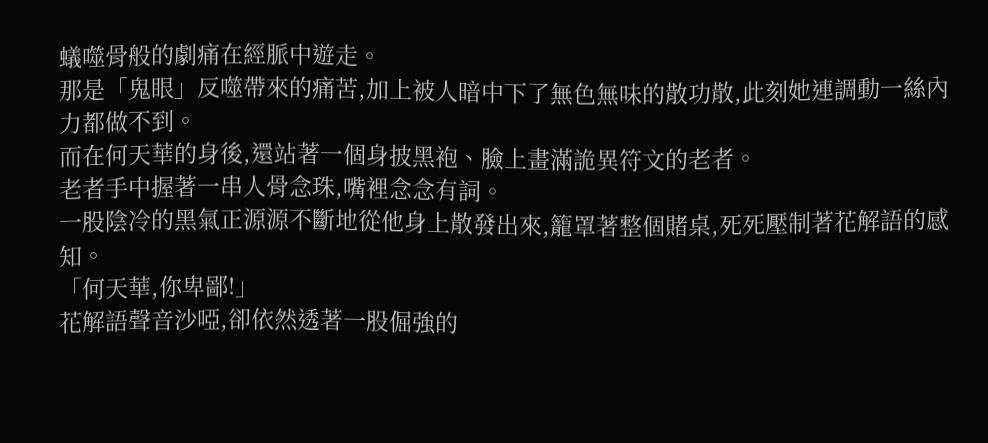蟻噬骨般的劇痛在經脈中遊走。
那是「鬼眼」反噬帶來的痛苦,加上被人暗中下了無色無味的散功散,此刻她連調動一絲內力都做不到。
而在何天華的身後,還站著一個身披黑袍、臉上畫滿詭異符文的老者。
老者手中握著一串人骨念珠,嘴裡念念有詞。
一股陰冷的黑氣正源源不斷地從他身上散發出來,籠罩著整個賭桌,死死壓制著花解語的感知。
「何天華,你卑鄙!」
花解語聲音沙啞,卻依然透著一股倔強的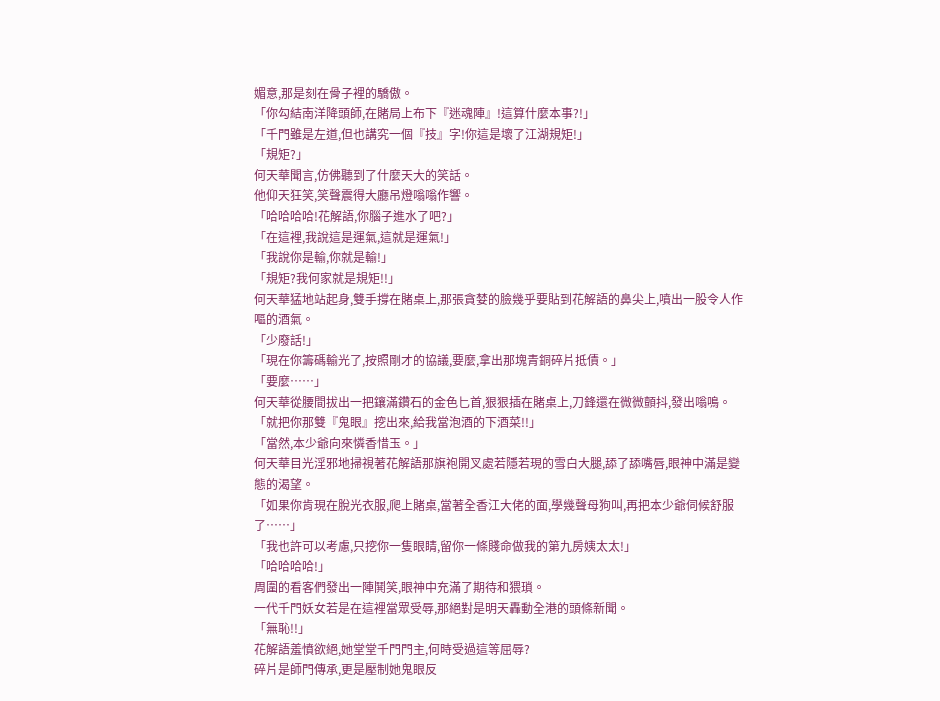媚意,那是刻在骨子裡的驕傲。
「你勾結南洋降頭師,在賭局上布下『迷魂陣』!這算什麼本事?!」
「千門雖是左道,但也講究一個『技』字!你這是壞了江湖規矩!」
「規矩?」
何天華聞言,仿佛聽到了什麼天大的笑話。
他仰天狂笑,笑聲震得大廳吊燈嗡嗡作響。
「哈哈哈哈!花解語,你腦子進水了吧?」
「在這裡,我說這是運氣,這就是運氣!」
「我說你是輸,你就是輸!」
「規矩?我何家就是規矩!!」
何天華猛地站起身,雙手撐在賭桌上,那張貪婪的臉幾乎要貼到花解語的鼻尖上,噴出一股令人作嘔的酒氣。
「少廢話!」
「現在你籌碼輸光了,按照剛才的協議,要麼,拿出那塊青銅碎片抵債。」
「要麼……」
何天華從腰間拔出一把鑲滿鑽石的金色匕首,狠狠插在賭桌上,刀鋒還在微微顫抖,發出嗡鳴。
「就把你那雙『鬼眼』挖出來,給我當泡酒的下酒菜!!」
「當然,本少爺向來憐香惜玉。」
何天華目光淫邪地掃視著花解語那旗袍開叉處若隱若現的雪白大腿,舔了舔嘴唇,眼神中滿是變態的渴望。
「如果你肯現在脫光衣服,爬上賭桌,當著全香江大佬的面,學幾聲母狗叫,再把本少爺伺候舒服了……」
「我也許可以考慮,只挖你一隻眼睛,留你一條賤命做我的第九房姨太太!」
「哈哈哈哈!」
周圍的看客們發出一陣鬨笑,眼神中充滿了期待和猥瑣。
一代千門妖女若是在這裡當眾受辱,那絕對是明天轟動全港的頭條新聞。
「無恥!!」
花解語羞憤欲絕,她堂堂千門門主,何時受過這等屈辱?
碎片是師門傳承,更是壓制她鬼眼反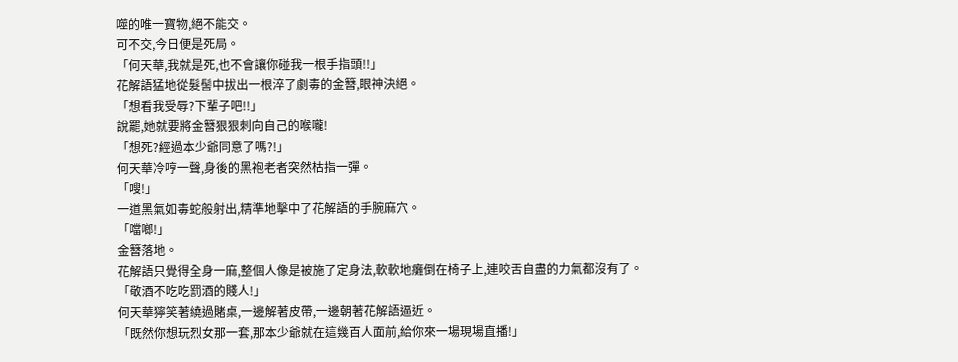噬的唯一寶物,絕不能交。
可不交,今日便是死局。
「何天華,我就是死,也不會讓你碰我一根手指頭!!」
花解語猛地從髮髻中拔出一根淬了劇毒的金簪,眼神決絕。
「想看我受辱?下輩子吧!!」
說罷,她就要將金簪狠狠刺向自己的喉嚨!
「想死?經過本少爺同意了嗎?!」
何天華冷哼一聲,身後的黑袍老者突然枯指一彈。
「嗖!」
一道黑氣如毒蛇般射出,精準地擊中了花解語的手腕麻穴。
「噹啷!」
金簪落地。
花解語只覺得全身一麻,整個人像是被施了定身法,軟軟地癱倒在椅子上,連咬舌自盡的力氣都沒有了。
「敬酒不吃吃罰酒的賤人!」
何天華獰笑著繞過賭桌,一邊解著皮帶,一邊朝著花解語逼近。
「既然你想玩烈女那一套,那本少爺就在這幾百人面前,給你來一場現場直播!」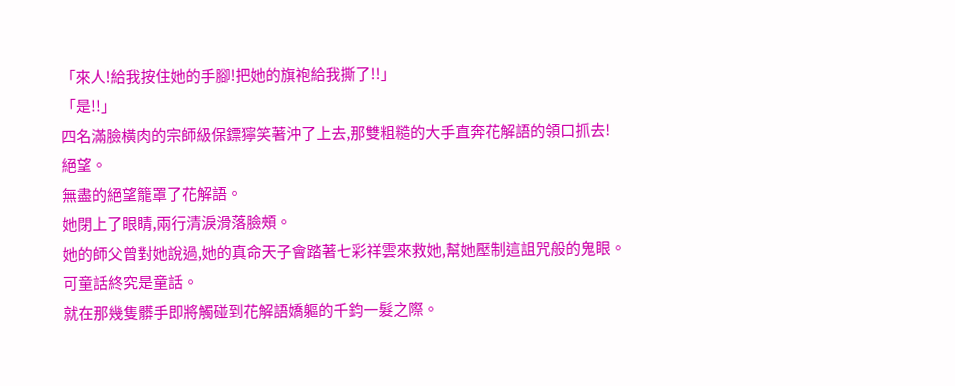「來人!給我按住她的手腳!把她的旗袍給我撕了!!」
「是!!」
四名滿臉橫肉的宗師級保鏢獰笑著沖了上去,那雙粗糙的大手直奔花解語的領口抓去!
絕望。
無盡的絕望籠罩了花解語。
她閉上了眼睛,兩行清淚滑落臉頰。
她的師父曾對她說過,她的真命天子會踏著七彩祥雲來救她,幫她壓制這詛咒般的鬼眼。
可童話終究是童話。
就在那幾隻髒手即將觸碰到花解語嬌軀的千鈞一髮之際。